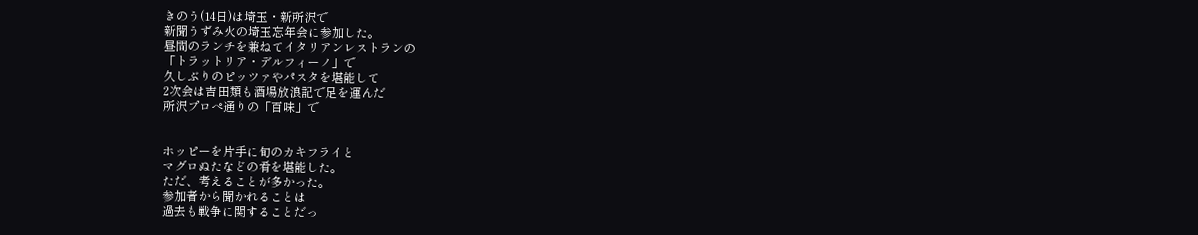きのう(14日)は埼玉・新所沢で
新聞うずみ火の埼玉忘年会に参加した。
昼間のランチを兼ねてイタリアンレストランの
「トラットリア・デルフィーノ」で
久しぶりのピッツァやパスタを堪能して
2次会は吉田類も酒場放浪記で足を運んだ
所沢プロぺ通りの「百味」で


ホッピーを片手に旬のカキフライと
マグロぬたなどの肴を堪能した。
ただ、考えることが多かった。
参加者から聞かれることは
過去も戦争に関することだっ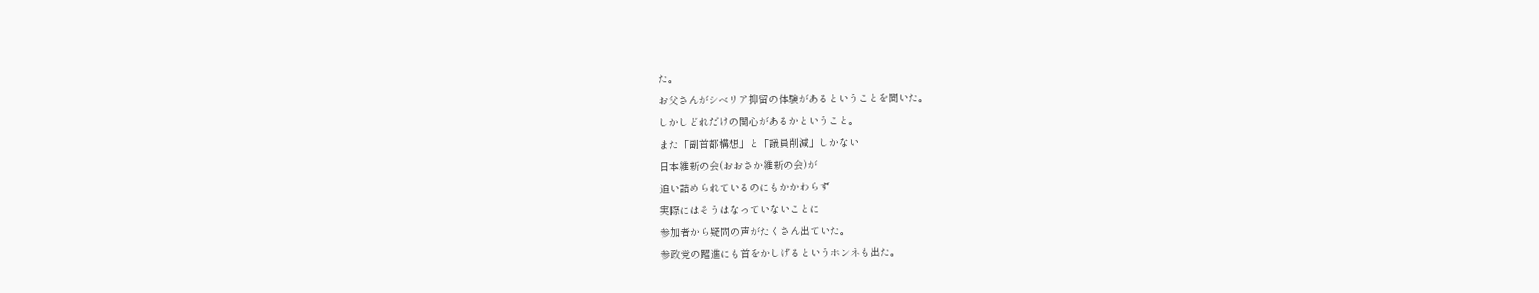た。
お父さんがシベリア抑留の体験があるということを聞いた。
しかしどれだけの関心があるかということ。
また「副首都構想」と「議員削減」しかない
日本維新の会(おおさか維新の会)が
追い詰められているのにもかかわらず
実際にはそうはなっていないことに
参加者から疑問の声がたくさん出ていた。
参政党の躍進にも首をかしげるというホンネも出た。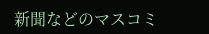新聞などのマスコミ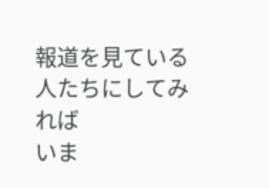報道を見ている人たちにしてみれば
いま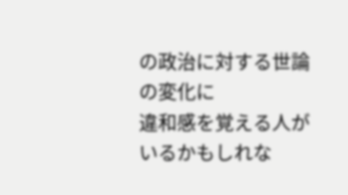の政治に対する世論の変化に
違和感を覚える人がいるかもしれな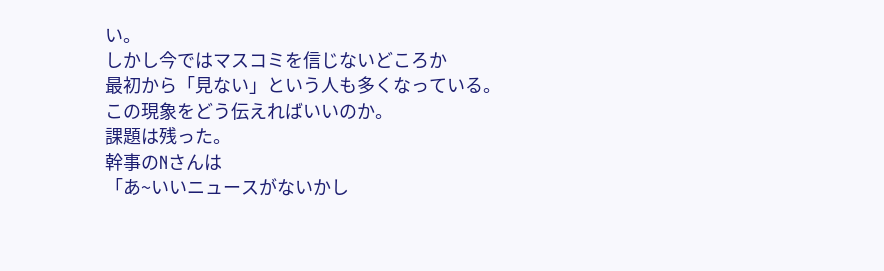い。
しかし今ではマスコミを信じないどころか
最初から「見ない」という人も多くなっている。
この現象をどう伝えればいいのか。
課題は残った。
幹事のNさんは
「あ~いいニュースがないかし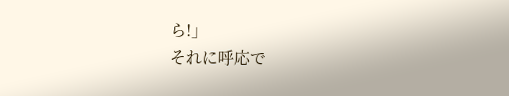ら!」
それに呼応で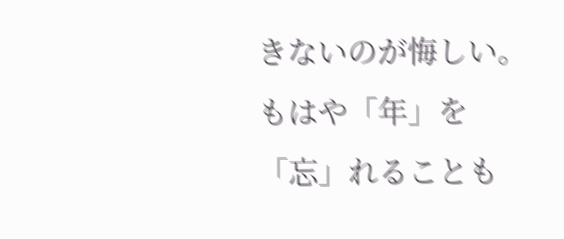きないのが悔しい。
もはや「年」を「忘」れることも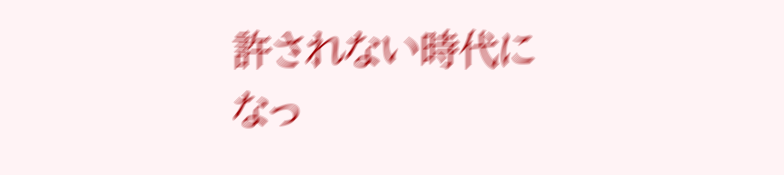許されない時代になっ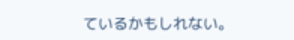ているかもしれない。